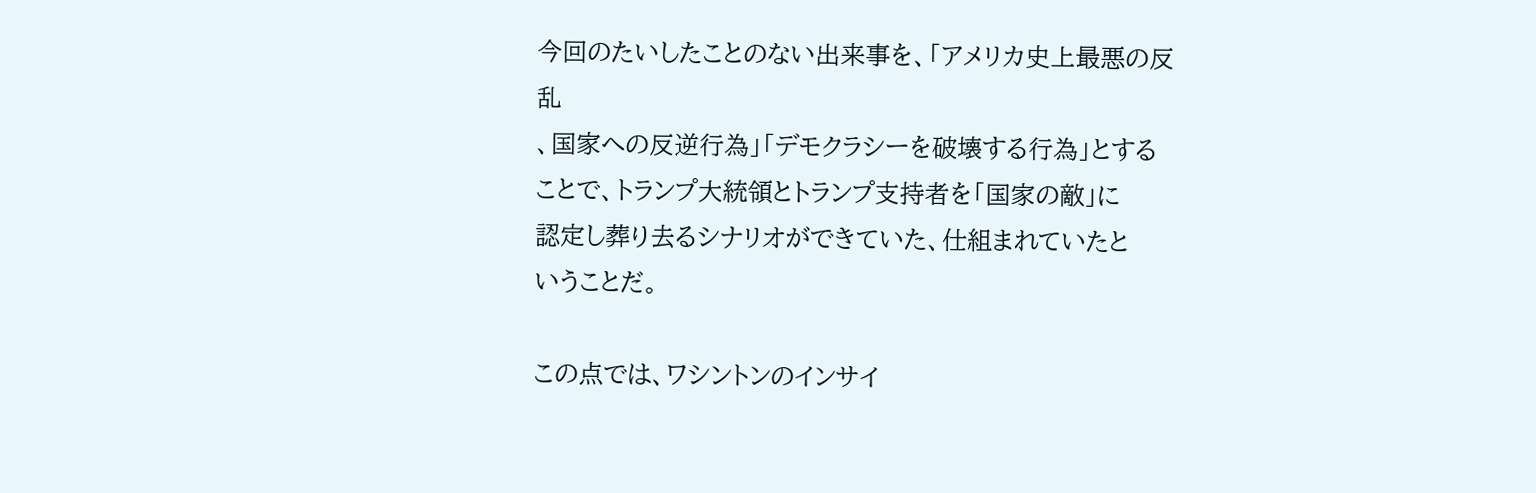今回のたいしたことのない出来事を、「アメリカ史上最悪の反乱
、国家への反逆行為」「デモクラシーを破壊する行為」とする
ことで、トランプ大統領とトランプ支持者を「国家の敵」に
認定し葬り去るシナリオができていた、仕組まれていたと
いうことだ。

この点では、ワシントンのインサイ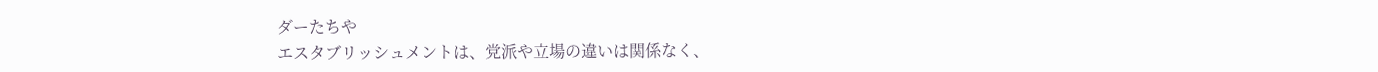ダーたちや
エスタブリッシュメントは、党派や立場の違いは関係なく、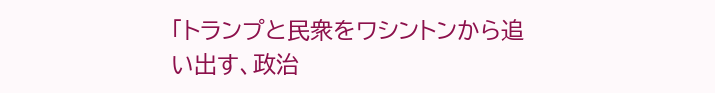「トランプと民衆をワシントンから追い出す、政治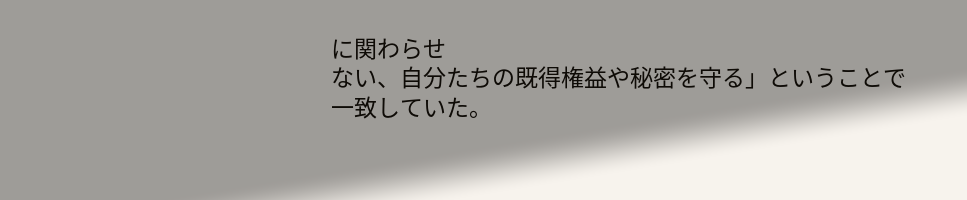に関わらせ
ない、自分たちの既得権益や秘密を守る」ということで
一致していた。